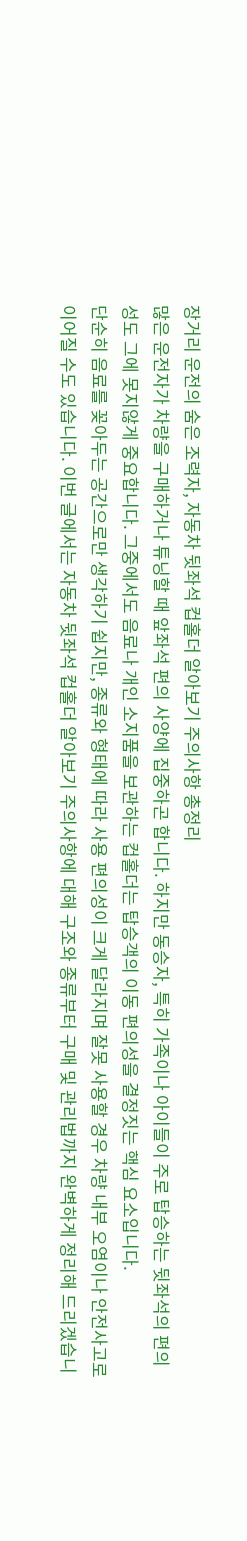장거리 운전의 숨은 조력자, 자동차 뒷좌석 컵홀더 알아보기 주의사항 총정리
많은 운전자가 차량을 구매하거나 튜닝할 때 앞좌석 편의 사양에 집중하곤 합니다. 하지만 동승자, 특히 가족이나 아이들이 주로 탑승하는 뒷좌석의 편의성도 그에 못지않게 중요합니다. 그중에서도 음료나 개인 소지품을 보관하는 컵홀더는 탑승객의 이동 편의성을 결정짓는 핵심 요소입니다.
단순히 음료를 꽂아두는 공간으로만 생각하기 쉽지만, 종류와 형태에 따라 사용 편의성이 크게 달라지며 잘못 사용할 경우 차량 내부 오염이나 안전사고로 이어질 수도 있습니다. 이번 글에서는 자동차 뒷좌석 컵홀더 알아보기 주의사항에 대해 구조와 종류부터 구매 및 관리법까지 완벽하게 정리해 드리겠습니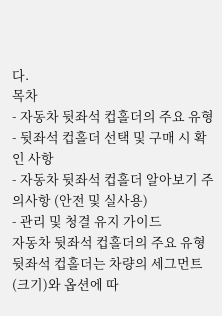다.
목차
- 자동차 뒷좌석 컵홀더의 주요 유형
- 뒷좌석 컵홀더 선택 및 구매 시 확인 사항
- 자동차 뒷좌석 컵홀더 알아보기 주의사항 (안전 및 실사용)
- 관리 및 청결 유지 가이드
자동차 뒷좌석 컵홀더의 주요 유형
뒷좌석 컵홀더는 차량의 세그먼트(크기)와 옵션에 따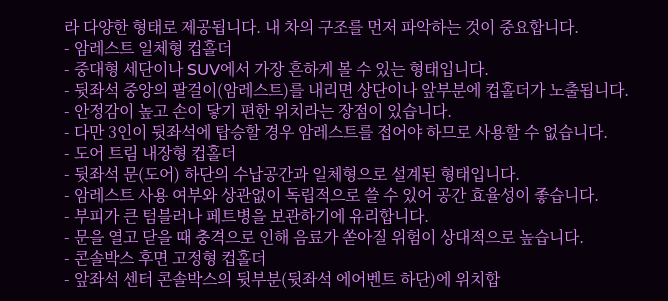라 다양한 형태로 제공됩니다. 내 차의 구조를 먼저 파악하는 것이 중요합니다.
- 암레스트 일체형 컵홀더
- 중대형 세단이나 SUV에서 가장 흔하게 볼 수 있는 형태입니다.
- 뒷좌석 중앙의 팔걸이(암레스트)를 내리면 상단이나 앞부분에 컵홀더가 노출됩니다.
- 안정감이 높고 손이 닿기 편한 위치라는 장점이 있습니다.
- 다만 3인이 뒷좌석에 탑승할 경우 암레스트를 접어야 하므로 사용할 수 없습니다.
- 도어 트림 내장형 컵홀더
- 뒷좌석 문(도어) 하단의 수납공간과 일체형으로 설계된 형태입니다.
- 암레스트 사용 여부와 상관없이 독립적으로 쓸 수 있어 공간 효율성이 좋습니다.
- 부피가 큰 텀블러나 페트병을 보관하기에 유리합니다.
- 문을 열고 닫을 때 충격으로 인해 음료가 쏟아질 위험이 상대적으로 높습니다.
- 콘솔박스 후면 고정형 컵홀더
- 앞좌석 센터 콘솔박스의 뒷부분(뒷좌석 에어벤트 하단)에 위치합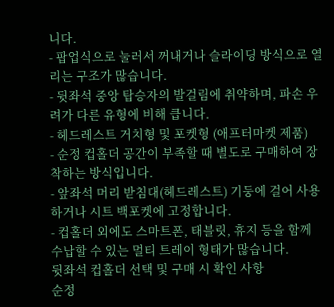니다.
- 팝업식으로 눌러서 꺼내거나 슬라이딩 방식으로 열리는 구조가 많습니다.
- 뒷좌석 중앙 탑승자의 발걸림에 취약하며, 파손 우려가 다른 유형에 비해 큽니다.
- 헤드레스트 거치형 및 포켓형 (애프터마켓 제품)
- 순정 컵홀더 공간이 부족할 때 별도로 구매하여 장착하는 방식입니다.
- 앞좌석 머리 받침대(헤드레스트) 기둥에 걸어 사용하거나 시트 백포켓에 고정합니다.
- 컵홀더 외에도 스마트폰, 태블릿, 휴지 등을 함께 수납할 수 있는 멀티 트레이 형태가 많습니다.
뒷좌석 컵홀더 선택 및 구매 시 확인 사항
순정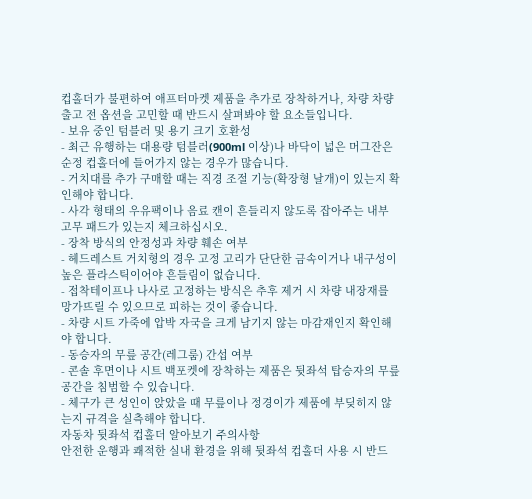컵홀더가 불편하여 애프터마켓 제품을 추가로 장착하거나, 차량 차량 출고 전 옵션을 고민할 때 반드시 살펴봐야 할 요소들입니다.
- 보유 중인 텀블러 및 용기 크기 호환성
- 최근 유행하는 대용량 텀블러(900ml 이상)나 바닥이 넓은 머그잔은 순정 컵홀더에 들어가지 않는 경우가 많습니다.
- 거치대를 추가 구매할 때는 직경 조절 기능(확장형 날개)이 있는지 확인해야 합니다.
- 사각 형태의 우유팩이나 음료 캔이 흔들리지 않도록 잡아주는 내부 고무 패드가 있는지 체크하십시오.
- 장착 방식의 안정성과 차량 훼손 여부
- 헤드레스트 거치형의 경우 고정 고리가 단단한 금속이거나 내구성이 높은 플라스틱이어야 흔들림이 없습니다.
- 접착테이프나 나사로 고정하는 방식은 추후 제거 시 차량 내장재를 망가뜨릴 수 있으므로 피하는 것이 좋습니다.
- 차량 시트 가죽에 압박 자국을 크게 남기지 않는 마감재인지 확인해야 합니다.
- 동승자의 무릎 공간(레그룸) 간섭 여부
- 콘솔 후면이나 시트 백포켓에 장착하는 제품은 뒷좌석 탑승자의 무릎 공간을 침범할 수 있습니다.
- 체구가 큰 성인이 앉았을 때 무릎이나 정경이가 제품에 부딪히지 않는지 규격을 실측해야 합니다.
자동차 뒷좌석 컵홀더 알아보기 주의사항
안전한 운행과 쾌적한 실내 환경을 위해 뒷좌석 컵홀더 사용 시 반드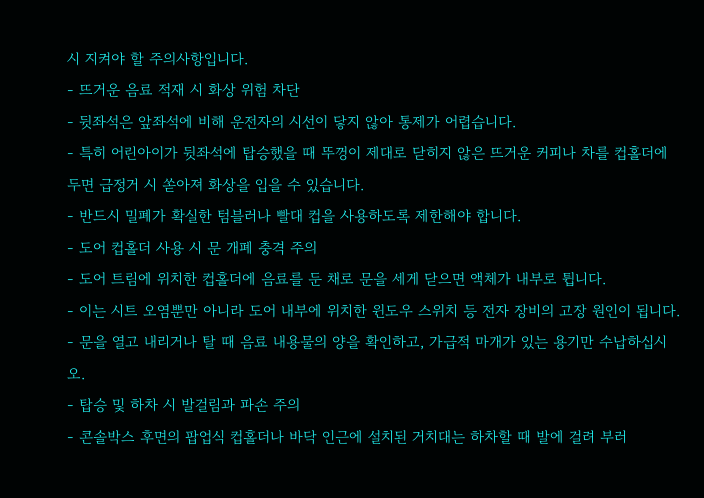시 지켜야 할 주의사항입니다.
- 뜨거운 음료 적재 시 화상 위험 차단
- 뒷좌석은 앞좌석에 비해 운전자의 시선이 닿지 않아 통제가 어렵습니다.
- 특히 어린아이가 뒷좌석에 탑승했을 때 뚜껑이 제대로 닫히지 않은 뜨거운 커피나 차를 컵홀더에 두면 급정거 시 쏟아져 화상을 입을 수 있습니다.
- 반드시 밀폐가 확실한 텀블러나 빨대 컵을 사용하도록 제한해야 합니다.
- 도어 컵홀더 사용 시 문 개폐 충격 주의
- 도어 트림에 위치한 컵홀더에 음료를 둔 채로 문을 세게 닫으면 액체가 내부로 튑니다.
- 이는 시트 오염뿐만 아니라 도어 내부에 위치한 윈도우 스위치 등 전자 장비의 고장 원인이 됩니다.
- 문을 열고 내리거나 탈 때 음료 내용물의 양을 확인하고, 가급적 마개가 있는 용기만 수납하십시오.
- 탑승 및 하차 시 발걸림과 파손 주의
- 콘솔박스 후면의 팝업식 컵홀더나 바닥 인근에 설치된 거치대는 하차할 때 발에 걸려 부러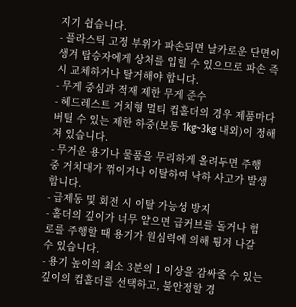지기 쉽습니다.
- 플라스틱 고정 부위가 파손되면 날카로운 단면이 생겨 탑승자에게 상처를 입힐 수 있으므로 파손 즉시 교체하거나 탈거해야 합니다.
- 무게 중심과 적재 제한 무게 준수
- 헤드레스트 거치형 멀티 컵홀더의 경우 제품마다 버틸 수 있는 제한 하중(보통 1kg~3kg 내외)이 정해져 있습니다.
- 무거운 용기나 물품을 무리하게 올려두면 주행 중 거치대가 꺾이거나 이탈하여 낙하 사고가 발생합니다.
- 급제동 및 회전 시 이탈 가능성 방지
- 홀더의 깊이가 너무 얕으면 급커브를 돌거나 험로를 주행할 때 용기가 원심력에 의해 튕겨 나갈 수 있습니다.
- 용기 높이의 최소 3분의 1 이상을 감싸줄 수 있는 깊이의 컵홀더를 선택하고, 불안정할 경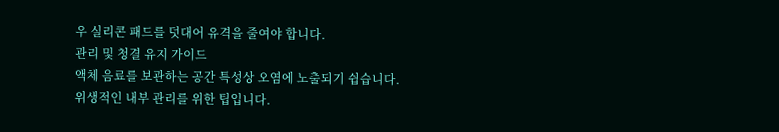우 실리콘 패드를 덧대어 유격을 줄여야 합니다.
관리 및 청결 유지 가이드
액체 음료를 보관하는 공간 특성상 오염에 노출되기 쉽습니다. 위생적인 내부 관리를 위한 팁입니다.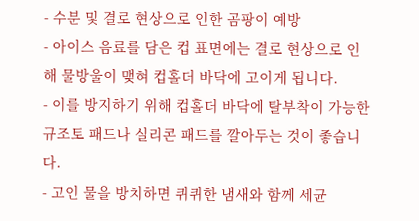- 수분 및 결로 현상으로 인한 곰팡이 예방
- 아이스 음료를 담은 컵 표면에는 결로 현상으로 인해 물방울이 맺혀 컵홀더 바닥에 고이게 됩니다.
- 이를 방지하기 위해 컵홀더 바닥에 탈부착이 가능한 규조토 패드나 실리콘 패드를 깔아두는 것이 좋습니다.
- 고인 물을 방치하면 퀴퀴한 냄새와 함께 세균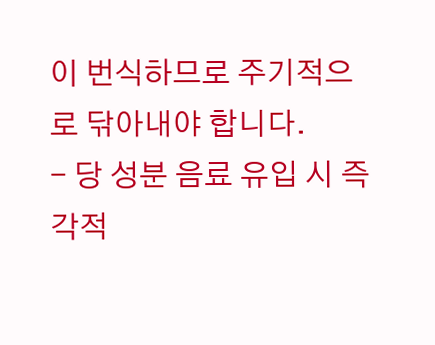이 번식하므로 주기적으로 닦아내야 합니다.
- 당 성분 음료 유입 시 즉각적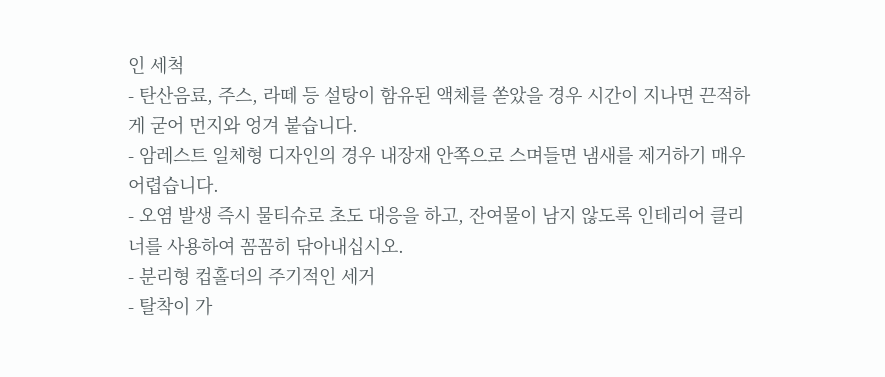인 세척
- 탄산음료, 주스, 라떼 등 설탕이 함유된 액체를 쏟았을 경우 시간이 지나면 끈적하게 굳어 먼지와 엉겨 붙습니다.
- 암레스트 일체형 디자인의 경우 내장재 안쪽으로 스며들면 냄새를 제거하기 매우 어렵습니다.
- 오염 발생 즉시 물티슈로 초도 대응을 하고, 잔여물이 남지 않도록 인테리어 클리너를 사용하여 꼼꼼히 닦아내십시오.
- 분리형 컵홀더의 주기적인 세거
- 탈착이 가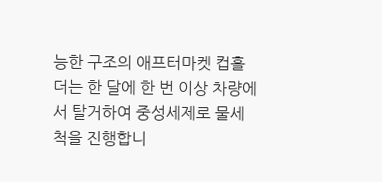능한 구조의 애프터마켓 컵홀더는 한 달에 한 번 이상 차량에서 탈거하여 중성세제로 물세척을 진행합니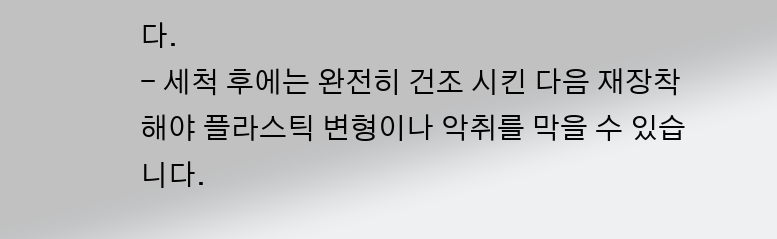다.
- 세척 후에는 완전히 건조 시킨 다음 재장착해야 플라스틱 변형이나 악취를 막을 수 있습니다.